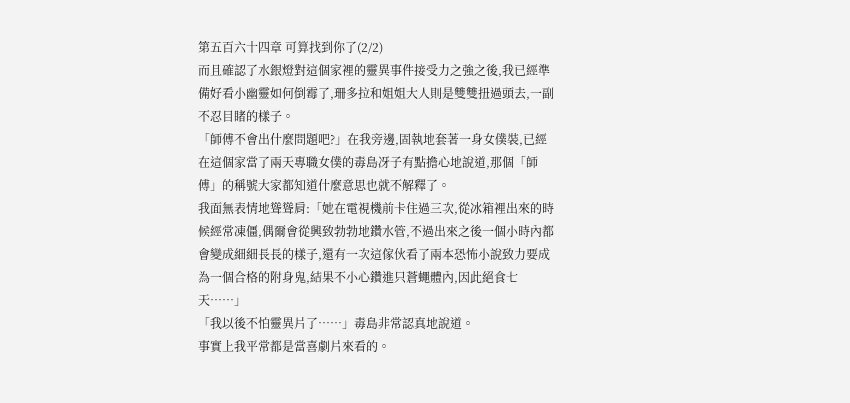第五百六十四章 可算找到你了(2/2)
而且確認了水銀燈對這個家裡的靈異事件接受力之強之後,我已經準備好看小幽靈如何倒霉了,珊多拉和姐姐大人則是雙雙扭過頭去,一副不忍目睹的樣子。
「師傅不會出什麼問題吧?」在我旁邊,固執地套著一身女僕裝,已經在這個家當了兩天專職女僕的毒島冴子有點擔心地說道,那個「師傅」的稱號大家都知道什麼意思也就不解釋了。
我面無表情地聳聳肩:「她在電視機前卡住過三次,從冰箱裡出來的時候經常凍僵,偶爾會從興致勃勃地鑽水管,不過出來之後一個小時內都會變成細細長長的樣子,還有一次這傢伙看了兩本恐怖小說致力要成為一個合格的附身鬼,結果不小心鑽進只蒼蠅體內,因此絕食七天……」
「我以後不怕靈異片了……」毒島非常認真地說道。
事實上我平常都是當喜劇片來看的。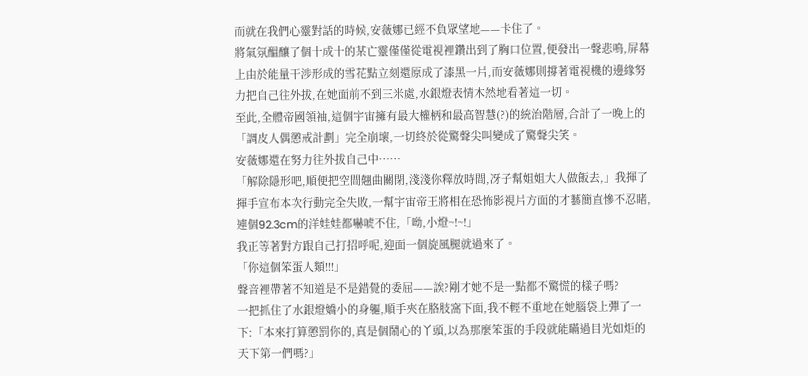而就在我們心靈對話的時候,安薇娜已經不負眾望地——卡住了。
將氣氛醞釀了個十成十的某亡靈僅僅從電視裡鑽出到了胸口位置,便發出一聲悲鳴,屏幕上由於能量干涉形成的雪花點立刻還原成了漆黑一片,而安薇娜則撐著電視機的邊緣努力把自己往外拔,在她面前不到三米處,水銀燈表情木然地看著這一切。
至此,全體帝國領袖,這個宇宙擁有最大權柄和最高智慧(?)的統治階層,合計了一晚上的「調皮人偶懲戒計劃」完全崩壞,一切終於從驚聲尖叫變成了驚聲尖笑。
安薇娜還在努力往外拔自己中……
「解除隱形吧,順便把空間翹曲關閉,淺淺你釋放時間,冴子幫姐姐大人做飯去,」我揮了揮手宣布本次行動完全失敗,一幫宇宙帝王將相在恐怖影視片方面的才藝簡直慘不忍睹,連個92.3cm的洋娃娃都嚇唬不住,「呦,小燈~!~!」
我正等著對方跟自己打招呼呢,迎面一個旋風腿就過來了。
「你這個笨蛋人類!!!」
聲音裡帶著不知道是不是錯覺的委屈——誒?剛才她不是一點都不驚慌的樣子嗎?
一把抓住了水銀燈嬌小的身軀,順手夾在胳肢窩下面,我不輕不重地在她腦袋上彈了一下:「本來打算懲罰你的,真是個鬧心的丫頭,以為那麼笨蛋的手段就能瞞過目光如炬的天下第一們嗎?」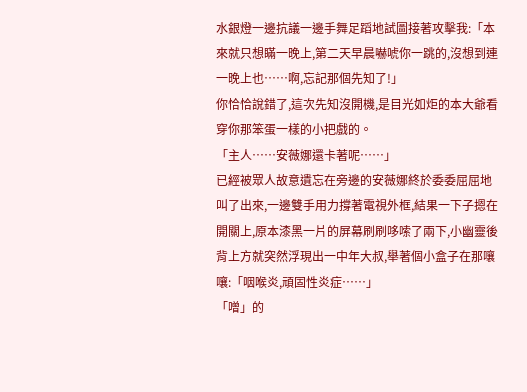水銀燈一邊抗議一邊手舞足蹈地試圖接著攻擊我:「本來就只想瞞一晚上,第二天早晨嚇唬你一跳的,沒想到連一晚上也……啊,忘記那個先知了!」
你恰恰說錯了,這次先知沒開機,是目光如炬的本大爺看穿你那笨蛋一樣的小把戲的。
「主人……安薇娜還卡著呢……」
已經被眾人故意遺忘在旁邊的安薇娜終於委委屈屈地叫了出來,一邊雙手用力撐著電視外框,結果一下子摁在開關上,原本漆黑一片的屏幕刷刷哆嗦了兩下,小幽靈後背上方就突然浮現出一中年大叔,舉著個小盒子在那嚷嚷:「咽喉炎,頑固性炎症……」
「噌」的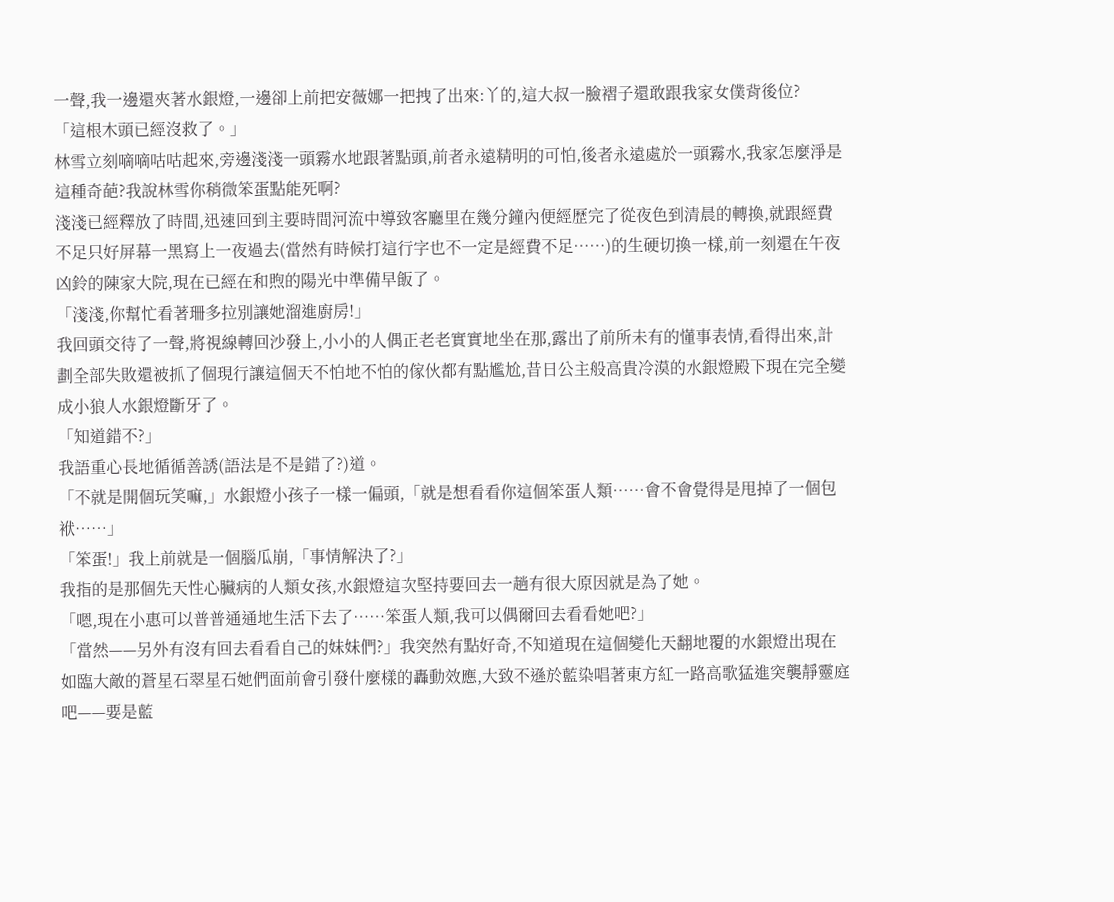一聲,我一邊還夾著水銀燈,一邊卻上前把安薇娜一把拽了出來:丫的,這大叔一臉褶子還敢跟我家女僕背後位?
「這根木頭已經沒救了。」
林雪立刻嘀嘀咕咕起來,旁邊淺淺一頭霧水地跟著點頭,前者永遠精明的可怕,後者永遠處於一頭霧水,我家怎麼淨是這種奇葩?我說林雪你稍微笨蛋點能死啊?
淺淺已經釋放了時間,迅速回到主要時間河流中導致客廳里在幾分鐘內便經歷完了從夜色到清晨的轉換,就跟經費不足只好屏幕一黑寫上一夜過去(當然有時候打這行字也不一定是經費不足……)的生硬切換一樣,前一刻還在午夜凶鈴的陳家大院,現在已經在和煦的陽光中準備早飯了。
「淺淺,你幫忙看著珊多拉別讓她溜進廚房!」
我回頭交待了一聲,將視線轉回沙發上,小小的人偶正老老實實地坐在那,露出了前所未有的懂事表情,看得出來,計劃全部失敗還被抓了個現行讓這個天不怕地不怕的傢伙都有點尷尬,昔日公主般高貴冷漠的水銀燈殿下現在完全變成小狼人水銀燈斷牙了。
「知道錯不?」
我語重心長地循循善誘(語法是不是錯了?)道。
「不就是開個玩笑嘛,」水銀燈小孩子一樣一偏頭,「就是想看看你這個笨蛋人類……會不會覺得是甩掉了一個包袱……」
「笨蛋!」我上前就是一個腦瓜崩,「事情解決了?」
我指的是那個先天性心臟病的人類女孩,水銀燈這次堅持要回去一趟有很大原因就是為了她。
「嗯,現在小惠可以普普通通地生活下去了……笨蛋人類,我可以偶爾回去看看她吧?」
「當然——另外有沒有回去看看自己的妹妹們?」我突然有點好奇,不知道現在這個變化天翻地覆的水銀燈出現在如臨大敵的蒼星石翠星石她們面前會引發什麼樣的轟動效應,大致不遜於藍染唱著東方紅一路高歌猛進突襲靜靈庭吧——要是藍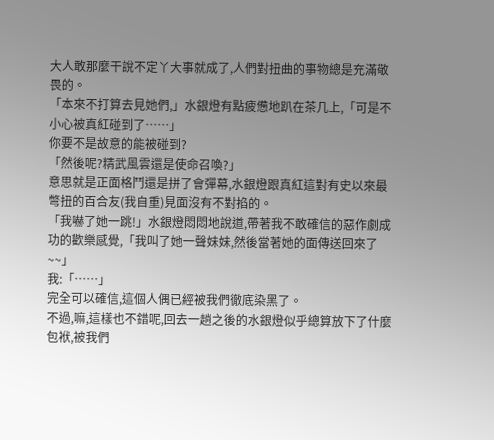大人敢那麼干說不定丫大事就成了,人們對扭曲的事物總是充滿敬畏的。
「本來不打算去見她們,」水銀燈有點疲憊地趴在茶几上,「可是不小心被真紅碰到了……」
你要不是故意的能被碰到?
「然後呢?精武風雲還是使命召喚?」
意思就是正面格鬥還是拼了會彈幕,水銀燈跟真紅這對有史以來最彆扭的百合友(我自重)見面沒有不對掐的。
「我嚇了她一跳!」水銀燈悶悶地說道,帶著我不敢確信的惡作劇成功的歡樂感覺,「我叫了她一聲妹妹,然後當著她的面傳送回來了~~」
我:「……」
完全可以確信,這個人偶已經被我們徹底染黑了。
不過,嘛,這樣也不錯呢,回去一趟之後的水銀燈似乎總算放下了什麼包袱,被我們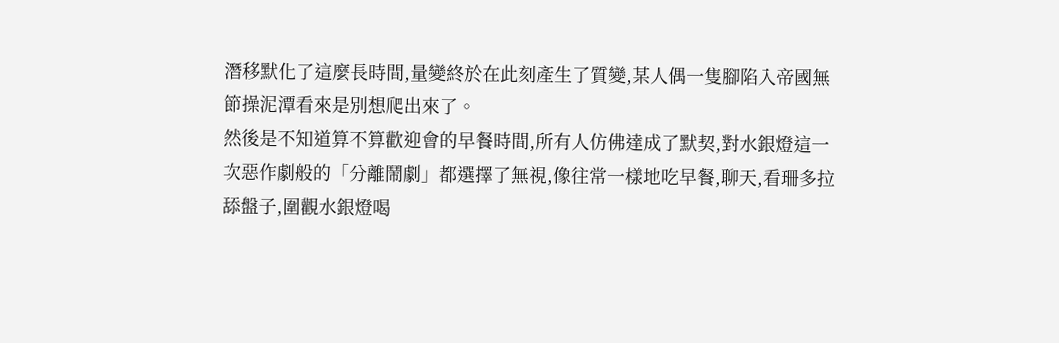潛移默化了這麼長時間,量變終於在此刻產生了質變,某人偶一隻腳陷入帝國無節操泥潭看來是別想爬出來了。
然後是不知道算不算歡迎會的早餐時間,所有人仿佛達成了默契,對水銀燈這一次惡作劇般的「分離鬧劇」都選擇了無視,像往常一樣地吃早餐,聊天,看珊多拉舔盤子,圍觀水銀燈喝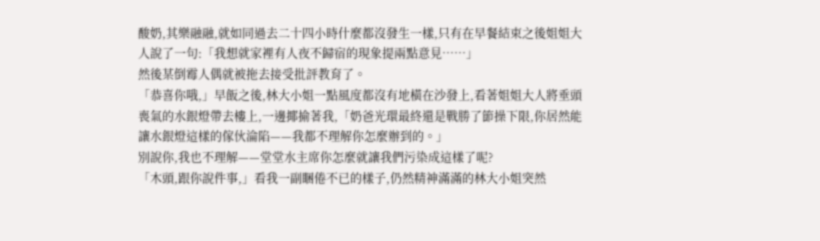酸奶,其樂融融,就如同過去二十四小時什麼都沒發生一樣,只有在早餐結束之後姐姐大人說了一句:「我想就家裡有人夜不歸宿的現象提兩點意見……」
然後某倒霉人偶就被拖去接受批評教育了。
「恭喜你哦,」早飯之後,林大小姐一點風度都沒有地橫在沙發上,看著姐姐大人將垂頭喪氣的水銀燈帶去樓上,一邊揶揄著我,「奶爸光環最終還是戰勝了節操下限,你居然能讓水銀燈這樣的傢伙淪陷——我都不理解你怎麼辦到的。」
別說你,我也不理解——堂堂水主席你怎麼就讓我們污染成這樣了呢?
「木頭,跟你說件事,」看我一副睏倦不已的樣子,仍然精神滿滿的林大小姐突然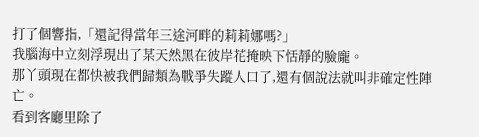打了個響指,「還記得當年三途河畔的莉莉娜嗎?」
我腦海中立刻浮現出了某天然黑在彼岸花掩映下恬靜的臉龐。
那丫頭現在都快被我們歸類為戰爭失蹤人口了,還有個說法就叫非確定性陣亡。
看到客廳里除了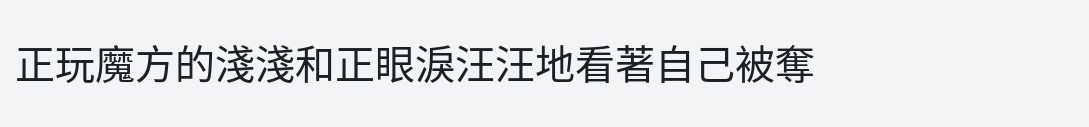正玩魔方的淺淺和正眼淚汪汪地看著自己被奪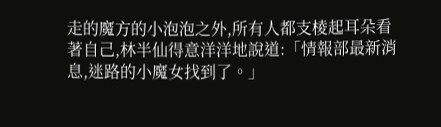走的魔方的小泡泡之外,所有人都支棱起耳朵看著自己,林半仙得意洋洋地說道:「情報部最新消息,迷路的小魔女找到了。」